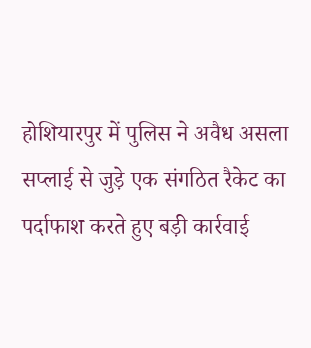होशियारपुर में पुलिस ने अवैध असला सप्लाई से जुड़े एक संगठित रैकेट का पर्दाफाश करते हुए बड़ी कार्रवाई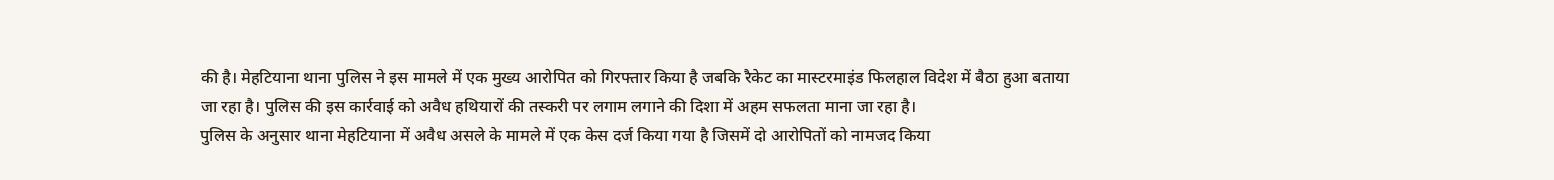की है। मेहटियाना थाना पुलिस ने इस मामले में एक मुख्य आरोपित को गिरफ्तार किया है जबकि रैकेट का मास्टरमाइंड फिलहाल विदेश में बैठा हुआ बताया जा रहा है। पुलिस की इस कार्रवाई को अवैध हथियारों की तस्करी पर लगाम लगाने की दिशा में अहम सफलता माना जा रहा है।
पुलिस के अनुसार थाना मेहटियाना में अवैध असले के मामले में एक केस दर्ज किया गया है जिसमें दो आरोपितों को नामजद किया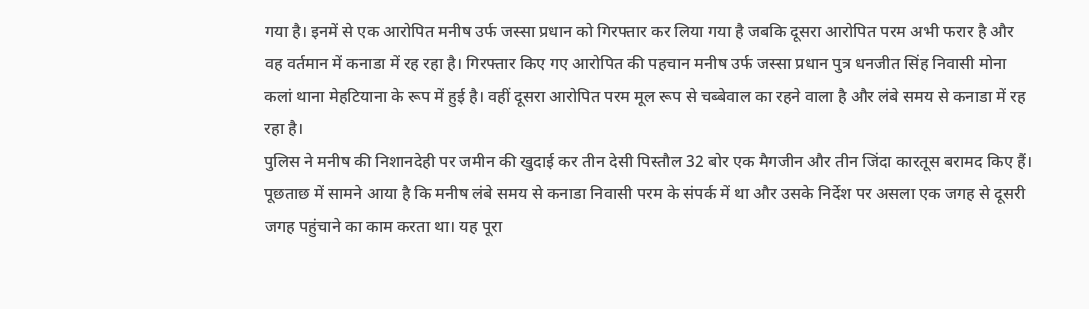गया है। इनमें से एक आरोपित मनीष उर्फ जस्सा प्रधान को गिरफ्तार कर लिया गया है जबकि दूसरा आरोपित परम अभी फरार है और वह वर्तमान में कनाडा में रह रहा है। गिरफ्तार किए गए आरोपित की पहचान मनीष उर्फ जस्सा प्रधान पुत्र धनजीत सिंह निवासी मोना कलां थाना मेहटियाना के रूप में हुई है। वहीं दूसरा आरोपित परम मूल रूप से चब्बेवाल का रहने वाला है और लंबे समय से कनाडा में रह रहा है।
पुलिस ने मनीष की निशानदेही पर जमीन की खुदाई कर तीन देसी पिस्तौल 32 बोर एक मैगजीन और तीन जिंदा कारतूस बरामद किए हैं। पूछताछ में सामने आया है कि मनीष लंबे समय से कनाडा निवासी परम के संपर्क में था और उसके निर्देश पर असला एक जगह से दूसरी जगह पहुंचाने का काम करता था। यह पूरा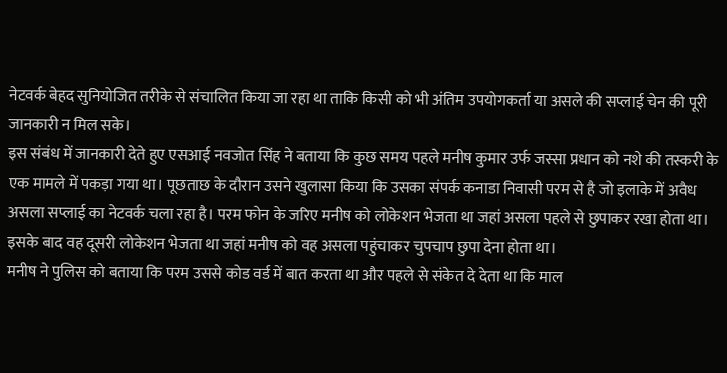नेटवर्क बेहद सुनियोजित तरीके से संचालित किया जा रहा था ताकि किसी को भी अंतिम उपयोगकर्ता या असले की सप्लाई चेन की पूरी जानकारी न मिल सके।
इस संबंध में जानकारी देते हुए एसआई नवजोत सिंह ने बताया कि कुछ समय पहले मनीष कुमार उर्फ जस्सा प्रधान को नशे की तस्करी के एक मामले में पकड़ा गया था। पूछताछ के दौरान उसने खुलासा किया कि उसका संपर्क कनाडा निवासी परम से है जो इलाके में अवैध असला सप्लाई का नेटवर्क चला रहा है। परम फोन के जरिए मनीष को लोकेशन भेजता था जहां असला पहले से छुपाकर रखा होता था। इसके बाद वह दूसरी लोकेशन भेजता था जहां मनीष को वह असला पहुंचाकर चुपचाप छुपा देना होता था।
मनीष ने पुलिस को बताया कि परम उससे कोड वर्ड में बात करता था और पहले से संकेत दे देता था कि माल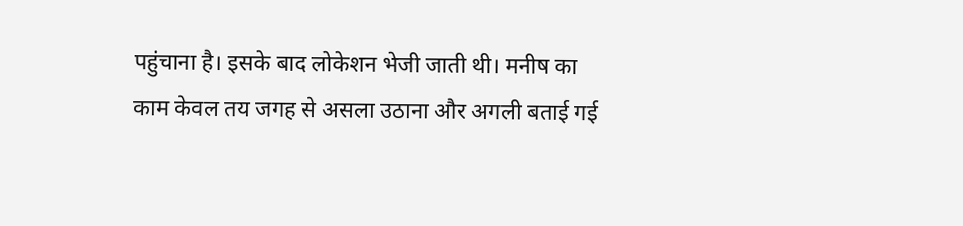पहुंचाना है। इसके बाद लोकेशन भेजी जाती थी। मनीष का काम केवल तय जगह से असला उठाना और अगली बताई गई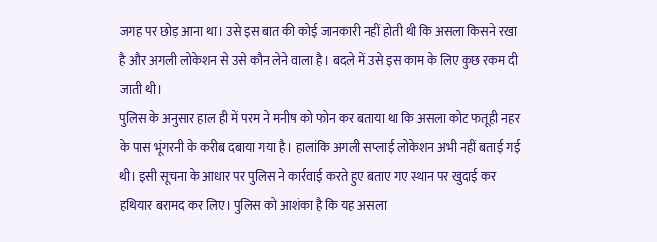जगह पर छोड़ आना था। उसे इस बात की कोई जानकारी नहीं होती थी कि असला किसने रखा है और अगली लोकेशन से उसे कौन लेने वाला है। बदले में उसे इस काम के लिए कुछ रकम दी जाती थी।
पुलिस के अनुसार हाल ही में परम ने मनीष को फोन कर बताया था कि असला कोट फतूही नहर के पास भूंगरनी के करीब दबाया गया है। हालांकि अगली सप्लाई लोकेशन अभी नहीं बताई गई थी। इसी सूचना के आधार पर पुलिस ने कार्रवाई करते हुए बताए गए स्थान पर खुदाई कर हथियार बरामद कर लिए। पुलिस को आशंका है कि यह असला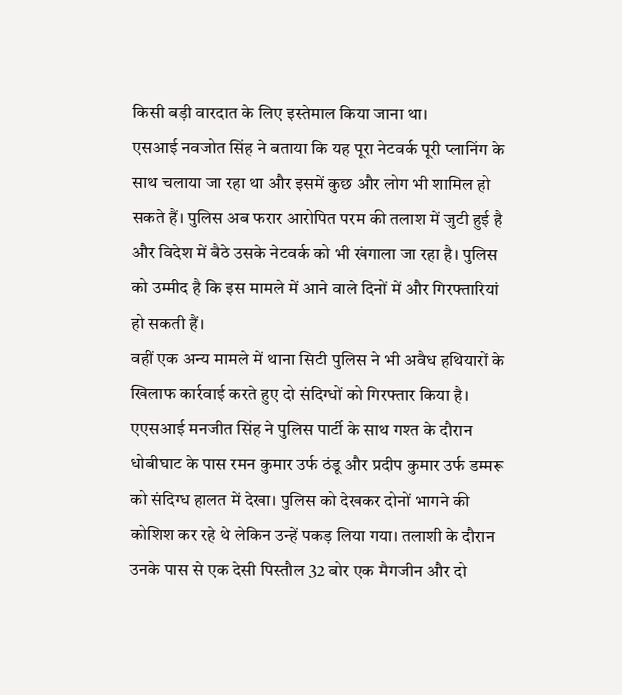किसी बड़ी वारदात के लिए इस्तेमाल किया जाना था।
एसआई नवजोत सिंह ने बताया कि यह पूरा नेटवर्क पूरी प्लानिंग के साथ चलाया जा रहा था और इसमें कुछ और लोग भी शामिल हो सकते हैं। पुलिस अब फरार आरोपित परम की तलाश में जुटी हुई है और विदेश में बैठे उसके नेटवर्क को भी खंगाला जा रहा है। पुलिस को उम्मीद है कि इस मामले में आने वाले दिनों में और गिरफ्तारियां हो सकती हैं।
वहीं एक अन्य मामले में थाना सिटी पुलिस ने भी अवैध हथियारों के खिलाफ कार्रवाई करते हुए दो संदिग्धों को गिरफ्तार किया है। एएसआई मनजीत सिंह ने पुलिस पार्टी के साथ गश्त के दौरान धोबीघाट के पास रमन कुमार उर्फ ठंडू और प्रदीप कुमार उर्फ डम्मरू को संदिग्ध हालत में देखा। पुलिस को देखकर दोनों भागने की कोशिश कर रहे थे लेकिन उन्हें पकड़ लिया गया। तलाशी के दौरान उनके पास से एक देसी पिस्तौल 32 बोर एक मैगजीन और दो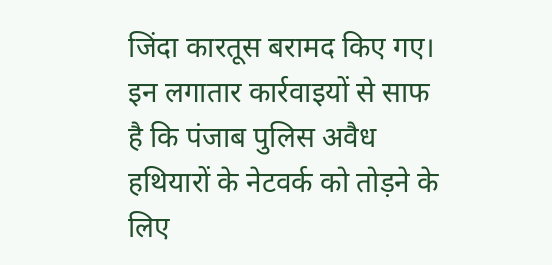जिंदा कारतूस बरामद किए गए।
इन लगातार कार्रवाइयों से साफ है कि पंजाब पुलिस अवैध हथियारों के नेटवर्क को तोड़ने के लिए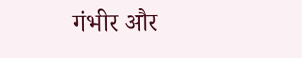गंभीर और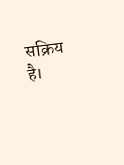सक्रिय है।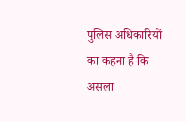पुलिस अधिकारियों का कहना है कि असला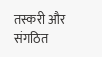तस्करी और संगठित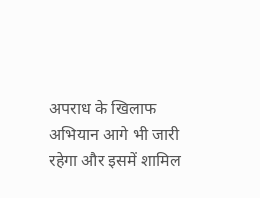अपराध के खिलाफ अभियान आगे भी जारी रहेगा और इसमें शामिल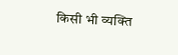किसी भी व्यक्ति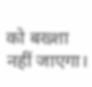को बख्शा नहीं जाएगा।